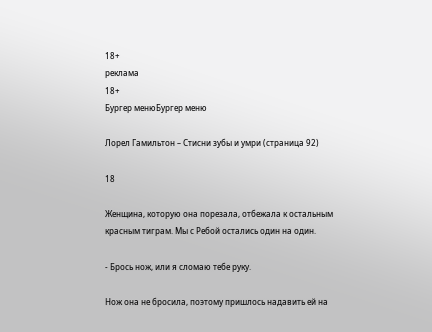18+
реклама
18+
Бургер менюБургер меню

Лорел Гамильтон – Стисни зубы и умри (страница 92)

18

Женщина, которую она порезала, отбежала к остальным красным тиграм. Мы с Ребой остались один на один.

- Брось нож, или я сломаю тебе руку.

Нож она не бросила, поэтому пришлось надавить ей на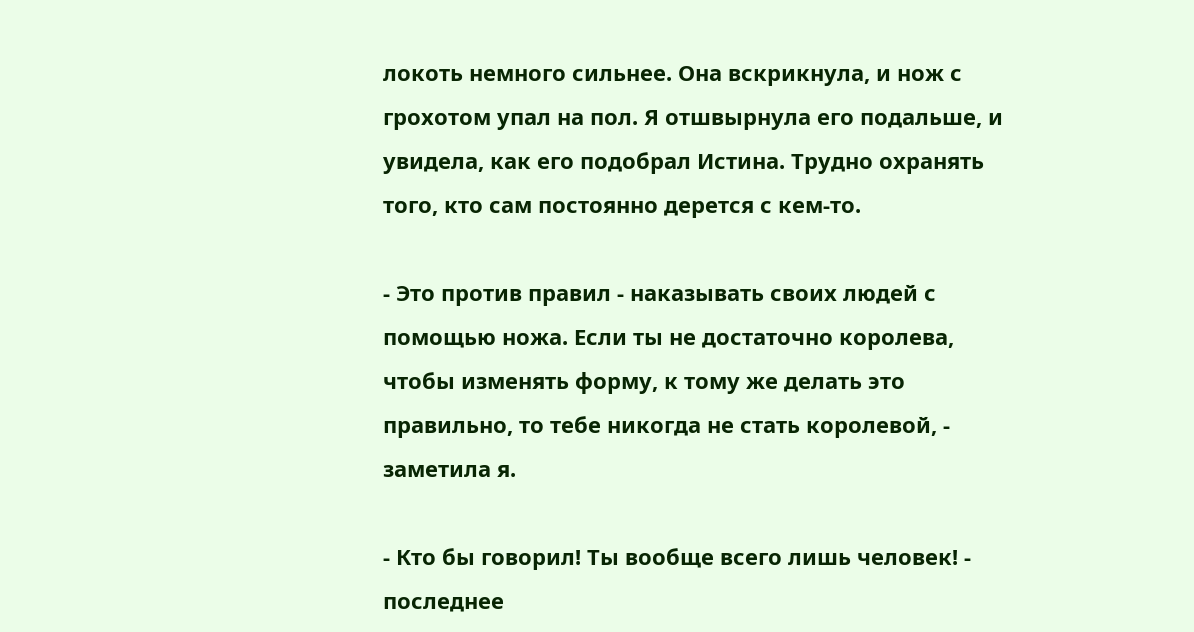локоть немного сильнее. Она вскрикнула, и нож с грохотом упал на пол. Я отшвырнула его подальше, и увидела, как его подобрал Истина. Трудно охранять того, кто сам постоянно дерется с кем-то.

- Это против правил - наказывать своих людей с помощью ножа. Если ты не достаточно королева, чтобы изменять форму, к тому же делать это правильно, то тебе никогда не стать королевой, - заметила я.

- Кто бы говорил! Ты вообще всего лишь человек! - последнее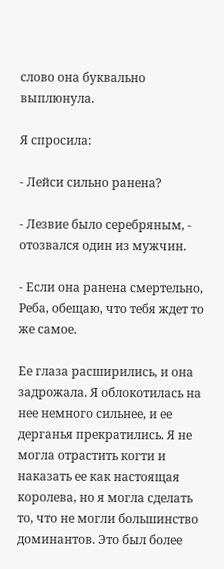слово она буквально выплюнула.

Я спросила:

- Лейси сильно ранена?

- Лезвие было серебряным, - отозвался один из мужчин.

- Если она ранена смертельно, Реба, обещаю, что тебя ждет то же самое.

Ее глаза расширились, и она задрожала. Я облокотилась на нее немного сильнее, и ее дерганья прекратились. Я не могла отрастить когти и наказать ее как настоящая королева, но я могла сделать то, что не могли большинство доминантов. Это был более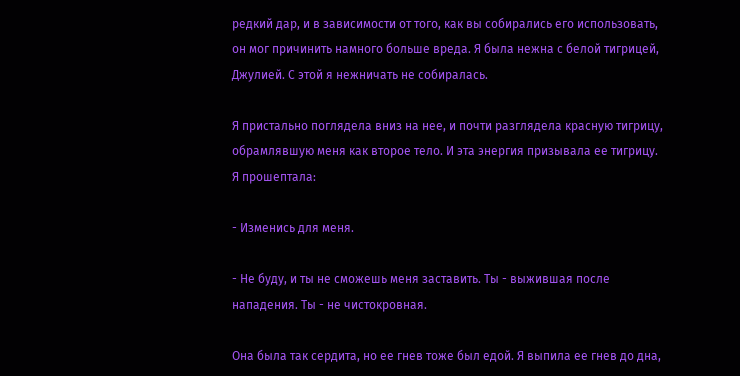редкий дар, и в зависимости от того, как вы собирались его использовать, он мог причинить намного больше вреда. Я была нежна с белой тигрицей, Джулией. С этой я нежничать не собиралась.

Я пристально поглядела вниз на нее, и почти разглядела красную тигрицу, обрамлявшую меня как второе тело. И эта энергия призывала ее тигрицу. Я прошептала:

- Изменись для меня.

- Не буду, и ты не сможешь меня заставить. Ты - выжившая после нападения. Ты - не чистокровная.

Она была так сердита, но ее гнев тоже был едой. Я выпила ее гнев до дна,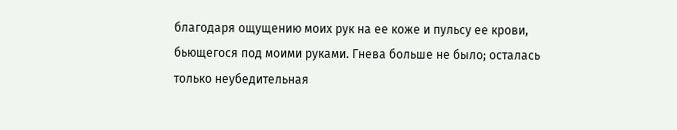благодаря ощущению моих рук на ее коже и пульсу ее крови, бьющегося под моими руками. Гнева больше не было; осталась только неубедительная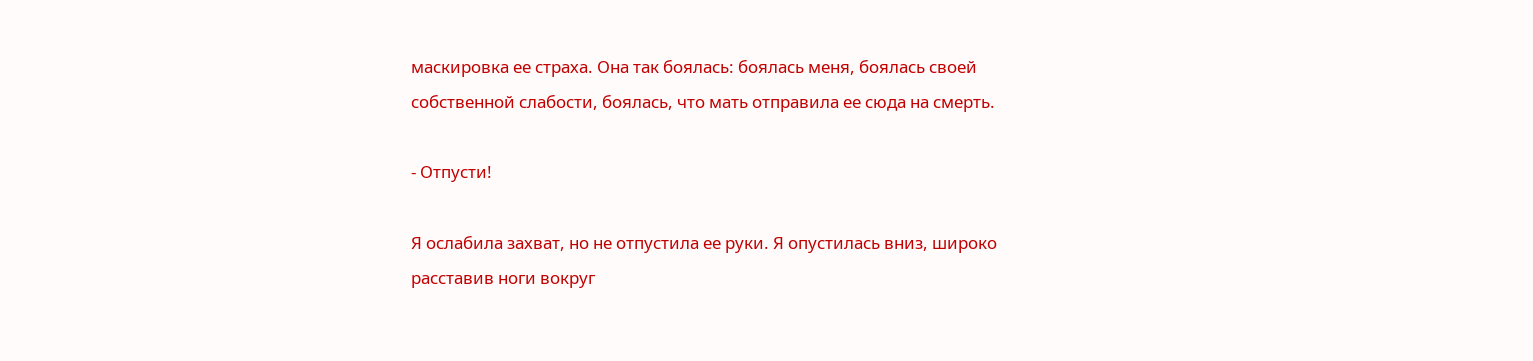маскировка ее страха. Она так боялась: боялась меня, боялась своей собственной слабости, боялась, что мать отправила ее сюда на смерть.

- Отпусти!

Я ослабила захват, но не отпустила ее руки. Я опустилась вниз, широко расставив ноги вокруг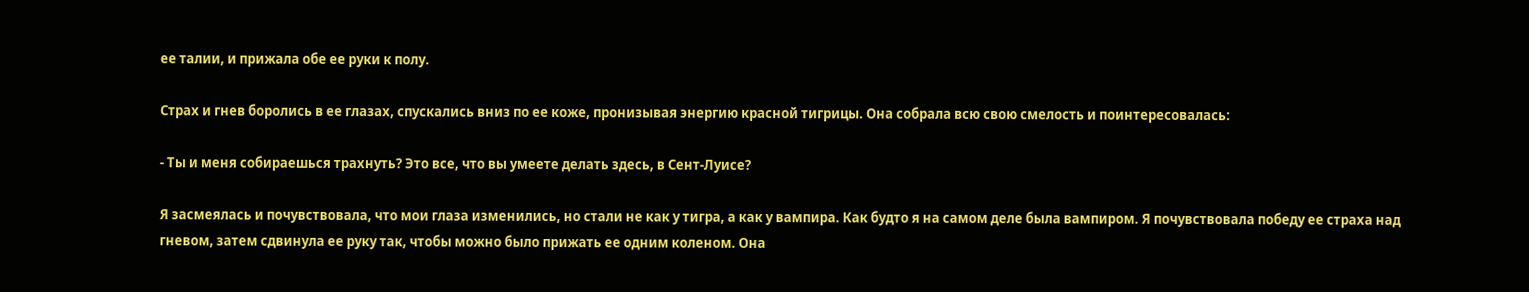ее талии, и прижала обе ее руки к полу.

Страх и гнев боролись в ее глазах, спускались вниз по ее коже, пронизывая энергию красной тигрицы. Она собрала всю свою смелость и поинтересовалась:

- Ты и меня собираешься трахнуть? Это все, что вы умеете делать здесь, в Сент-Луисе?

Я засмеялась и почувствовала, что мои глаза изменились, но стали не как у тигра, а как у вампира. Как будто я на самом деле была вампиром. Я почувствовала победу ее страха над гневом, затем сдвинула ее руку так, чтобы можно было прижать ее одним коленом. Она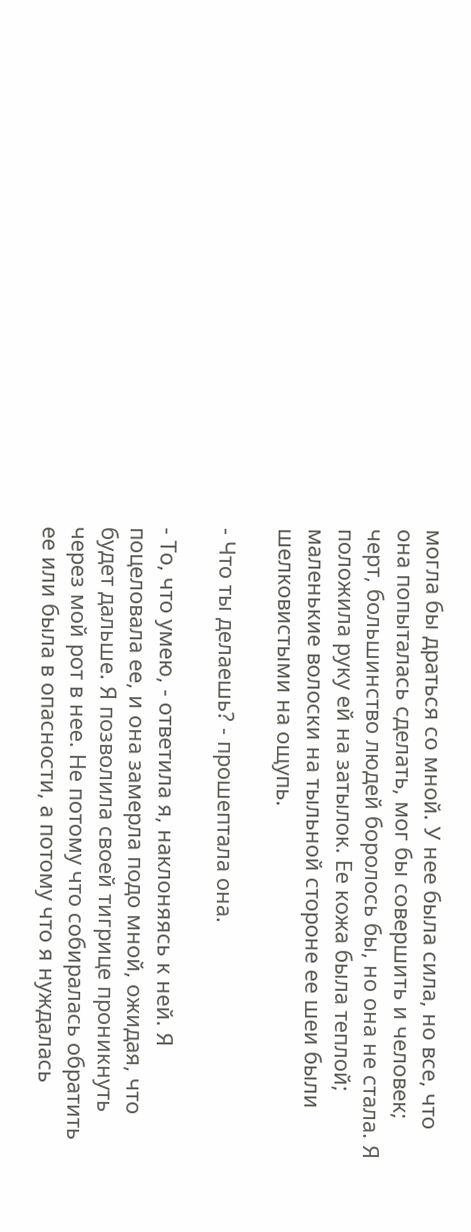могла бы драться со мной. У нее была сила, но все, что она попыталась сделать, мог бы совершить и человек; черт, большинство людей боролось бы, но она не стала. Я положила руку ей на затылок. Ее кожа была теплой; маленькие волоски на тыльной стороне ее шеи были шелковистыми на ощупь.

- Что ты делаешь? - прошептала она.

- То, что умею, - ответила я, наклоняясь к ней. Я поцеловала ее, и она замерла подо мной, ожидая, что будет дальше. Я позволила своей тигрице проникнуть через мой рот в нее. Не потому что собиралась обратить ее или была в опасности, а потому что я нуждалась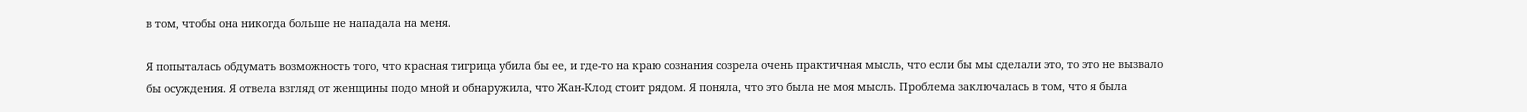в том, чтобы она никогда больше не нападала на меня.

Я попыталась обдумать возможность того, что красная тигрица убила бы ее, и где-то на краю сознания созрела очень практичная мысль, что если бы мы сделали это, то это не вызвало бы осуждения. Я отвела взгляд от женщины подо мной и обнаружила, что Жан-Клод стоит рядом. Я поняла, что это была не моя мысль. Проблема заключалась в том, что я была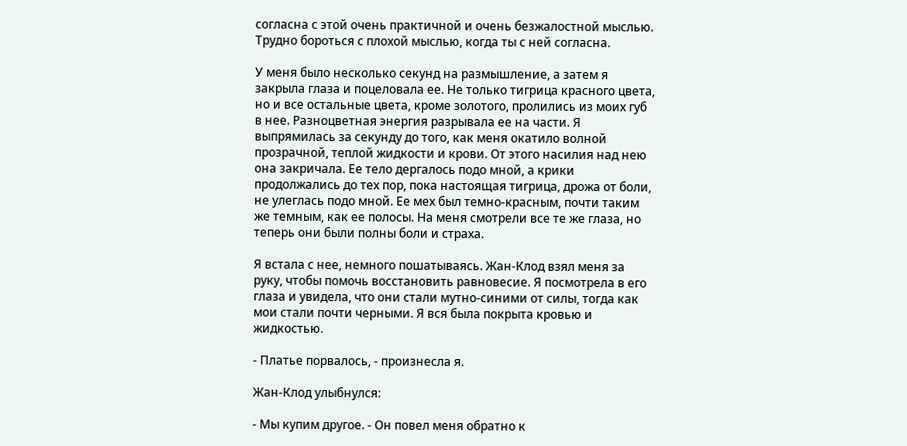согласна с этой очень практичной и очень безжалостной мыслью. Трудно бороться с плохой мыслью, когда ты с ней согласна.

У меня было несколько секунд на размышление, а затем я закрыла глаза и поцеловала ее. Не только тигрица красного цвета, но и все остальные цвета, кроме золотого, пролились из моих губ в нее. Разноцветная энергия разрывала ее на части. Я выпрямилась за секунду до того, как меня окатило волной прозрачной, теплой жидкости и крови. От этого насилия над нею она закричала. Ее тело дергалось подо мной, а крики продолжались до тех пор, пока настоящая тигрица, дрожа от боли, не улеглась подо мной. Ее мех был темно-красным, почти таким же темным, как ее полосы. На меня смотрели все те же глаза, но теперь они были полны боли и страха.

Я встала с нее, немного пошатываясь. Жан-Клод взял меня за руку, чтобы помочь восстановить равновесие. Я посмотрела в его глаза и увидела, что они стали мутно-синими от силы, тогда как мои стали почти черными. Я вся была покрыта кровью и жидкостью.

- Платье порвалось, - произнесла я.

Жан-Клод улыбнулся:

- Мы купим другое. - Он повел меня обратно к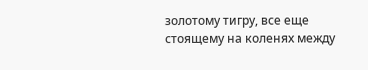золотому тигру, все еще стоящему на коленях между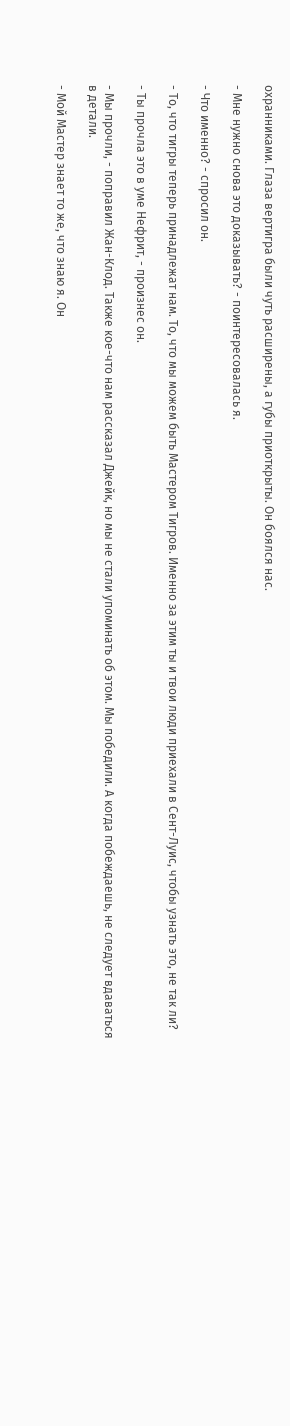охранниками. Глаза вертигра были чуть расширены, а губы приоткрыты. Он боялся нас.

- Мне нужно снова это доказывать? - поинтересовалась я.

- Что именно? - спросил он.

- То, что тигры теперь принадлежат нам. То, что мы можем быть Мастером Тигров. Именно за этим ты и твои люди приехали в Сент-Луис, чтобы узнать это, не так ли?

- Ты прочла это в уме Нефрит, - произнес он.

- Мы прочли, - поправил Жан-Клод. Также кое-что нам рассказал Джейк, но мы не стали упоминать об этом. Мы победили. А когда побеждаешь, не следует вдаваться в детали.

- Мой Мастер знает то же, что знаю я. Он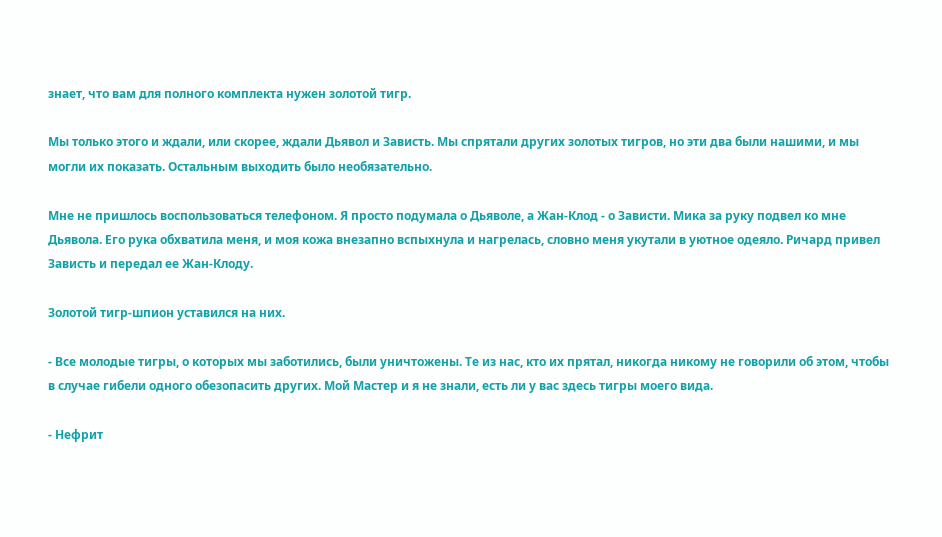знает, что вам для полного комплекта нужен золотой тигр.

Мы только этого и ждали, или скорее, ждали Дьявол и Зависть. Мы спрятали других золотых тигров, но эти два были нашими, и мы могли их показать. Остальным выходить было необязательно.

Мне не пришлось воспользоваться телефоном. Я просто подумала о Дьяволе, а Жан-Клод - о Зависти. Мика за руку подвел ко мне Дьявола. Его рука обхватила меня, и моя кожа внезапно вспыхнула и нагрелась, словно меня укутали в уютное одеяло. Ричард привел Зависть и передал ее Жан-Клоду.

Золотой тигр-шпион уставился на них.

- Все молодые тигры, о которых мы заботились, были уничтожены. Те из нас, кто их прятал, никогда никому не говорили об этом, чтобы в случае гибели одного обезопасить других. Мой Мастер и я не знали, есть ли у вас здесь тигры моего вида.

- Нефрит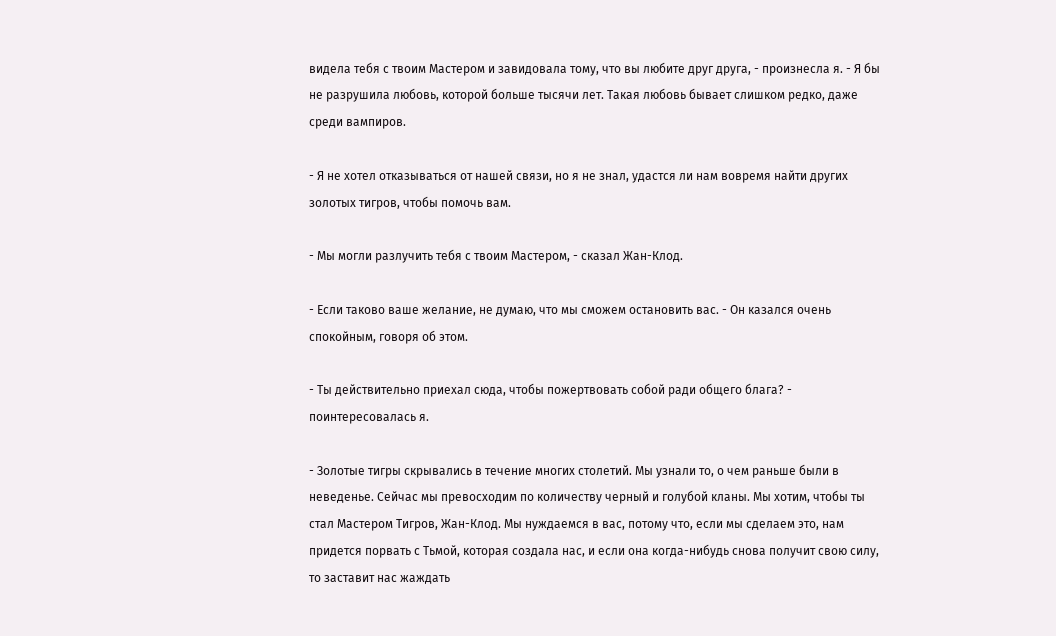видела тебя с твоим Мастером и завидовала тому, что вы любите друг друга, - произнесла я. - Я бы не разрушила любовь, которой больше тысячи лет. Такая любовь бывает слишком редко, даже среди вампиров.

- Я не хотел отказываться от нашей связи, но я не знал, удастся ли нам вовремя найти других золотых тигров, чтобы помочь вам.

- Мы могли разлучить тебя с твоим Мастером, - сказал Жан-Клод.

- Если таково ваше желание, не думаю, что мы сможем остановить вас. - Он казался очень спокойным, говоря об этом.

- Ты действительно приехал сюда, чтобы пожертвовать собой ради общего блага? - поинтересовалась я.

- Золотые тигры скрывались в течение многих столетий. Мы узнали то, о чем раньше были в неведенье. Сейчас мы превосходим по количеству черный и голубой кланы. Мы хотим, чтобы ты стал Мастером Тигров, Жан-Клод. Мы нуждаемся в вас, потому что, если мы сделаем это, нам придется порвать с Тьмой, которая создала нас, и если она когда-нибудь снова получит свою силу, то заставит нас жаждать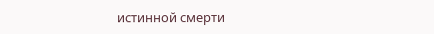истинной смерти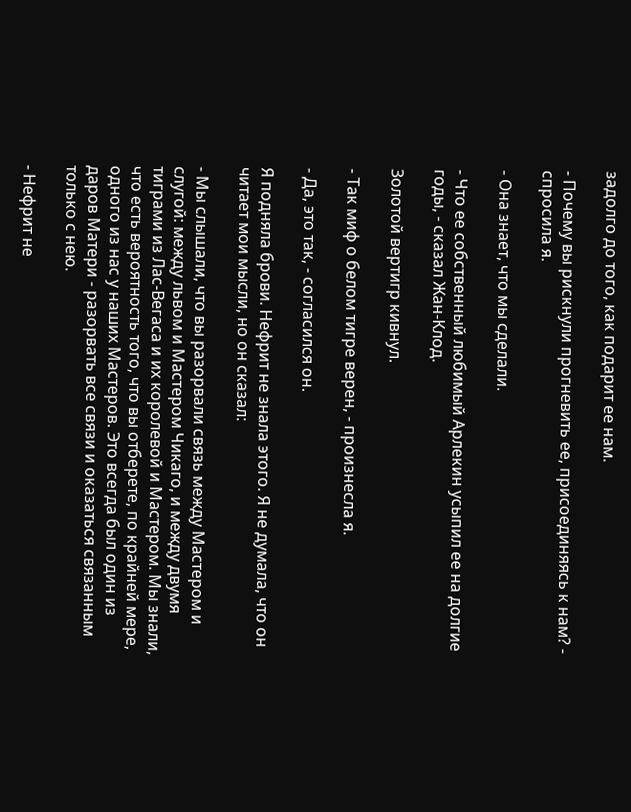задолго до того, как подарит ее нам.

- Почему вы рискнули прогневить ее, присоединяясь к нам? - спросила я.

- Она знает, что мы сделали.

- Что ее собственный любимый Арлекин усыпил ее на долгие годы, - сказал Жан-Клод.

Золотой вертигр кивнул.

- Так миф о белом тигре верен, - произнесла я.

- Да, это так, - согласился он.

Я подняла брови. Нефрит не знала этого. Я не думала, что он читает мои мысли, но он сказал:

- Мы слышали, что вы разорвали связь между Мастером и слугой: между львом и Мастером Чикаго, и между двумя тиграми из Лас-Вегаса и их королевой и Мастером. Мы знали, что есть вероятность того, что вы отберете, по крайней мере, одного из нас у наших Мастеров. Это всегда был один из даров Матери - разорвать все связи и оказаться связанным только с нею.

- Нефрит не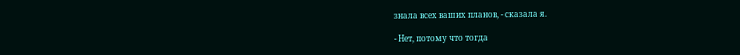знала всех ваших планов, - сказала я.

- Нет, потому что тогда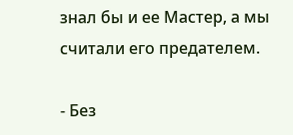знал бы и ее Мастер, а мы считали его предателем.

- Без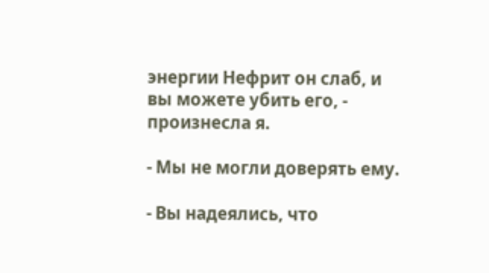энергии Нефрит он слаб, и вы можете убить его, - произнесла я.

- Мы не могли доверять ему.

- Вы надеялись, что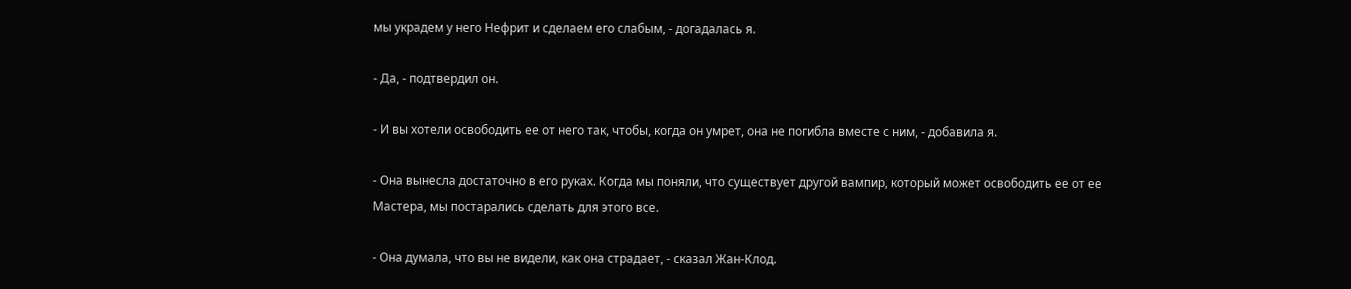мы украдем у него Нефрит и сделаем его слабым, - догадалась я.

- Да, - подтвердил он.

- И вы хотели освободить ее от него так, чтобы, когда он умрет, она не погибла вместе с ним, - добавила я.

- Она вынесла достаточно в его руках. Когда мы поняли, что существует другой вампир, который может освободить ее от ее Мастера, мы постарались сделать для этого все.

- Она думала, что вы не видели, как она страдает, - сказал Жан-Клод.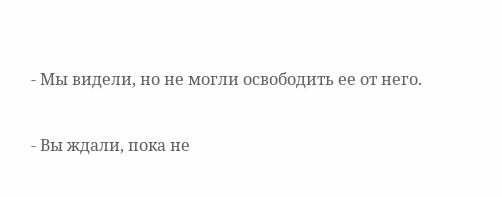- Мы видели, но не могли освободить ее от него.

- Вы ждали, пока не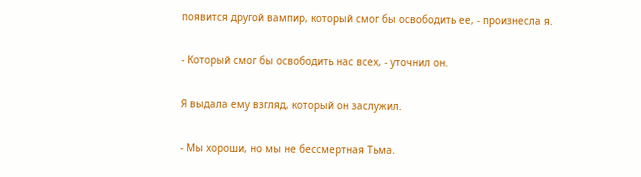появится другой вампир, который смог бы освободить ее, - произнесла я.

- Который смог бы освободить нас всех, - уточнил он.

Я выдала ему взгляд, который он заслужил.

- Мы хороши, но мы не бессмертная Тьма.